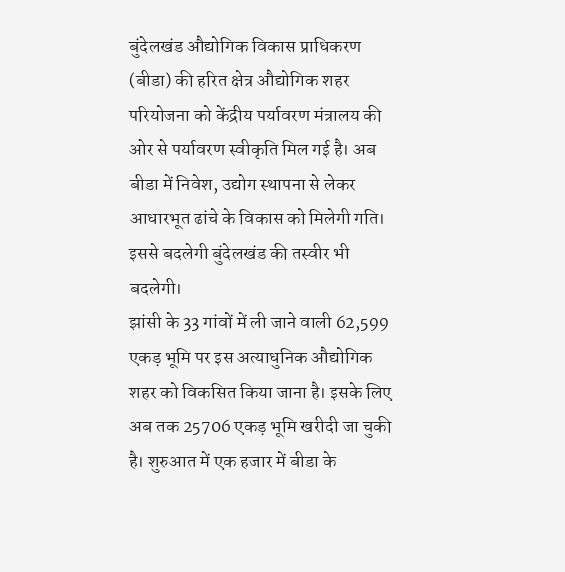बुंदेलखंड औद्योगिक विकास प्राधिकरण (बीडा) की हरित क्षेत्र औद्योगिक शहर परियोजना को केंद्रीय पर्यावरण मंत्रालय की ओर से पर्यावरण स्वीकृति मिल गई है। अब बीडा में निवेश, उद्योग स्थापना से लेकर आधारभूत ढांचे के विकास को मिलेगी गति। इससे बदलेगी बुंदेलखंड की तस्वीर भी बदलेगी।
झांसी के 33 गांवों में ली जाने वाली 62,599 एकड़ भूमि पर इस अत्याधुनिक औद्योगिक शहर को विकसित किया जाना है। इसके लिए अब तक 25706 एकड़ भूमि खरीदी जा चुकी है। शुरुआत में एक हजार में बीडा के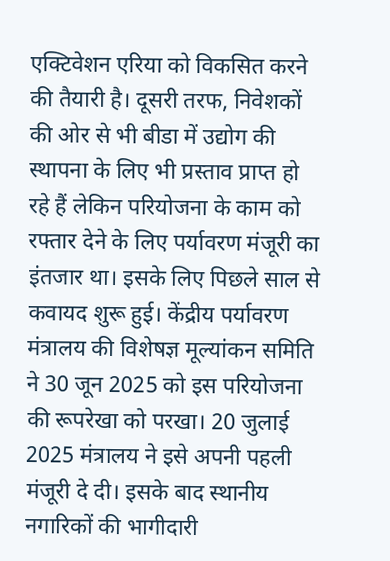एक्टिवेशन एरिया को विकसित करने की तैयारी है। दूसरी तरफ, निवेशकों की ओर से भी बीडा में उद्योग की स्थापना के लिए भी प्रस्ताव प्राप्त हो रहे हैं लेकिन परियोजना के काम को रफ्तार देने के लिए पर्यावरण मंजूरी का इंतजार था। इसके लिए पिछले साल से कवायद शुरू हुई। केंद्रीय पर्यावरण मंत्रालय की विशेषज्ञ मूल्यांकन समिति ने 30 जून 2025 को इस परियोजना की रूपरेखा को परखा। 20 जुलाई 2025 मंत्रालय ने इसे अपनी पहली मंजूरी दे दी। इसके बाद स्थानीय नगारिकों की भागीदारी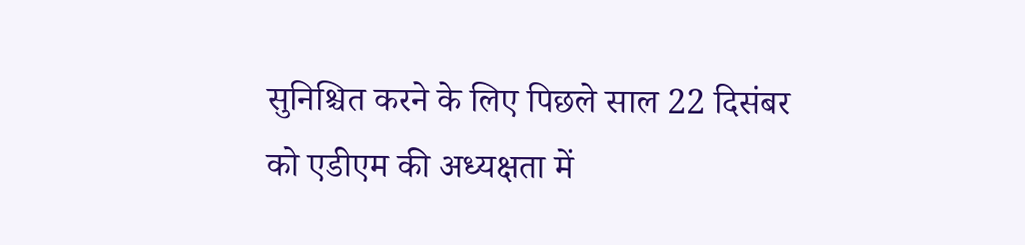सुनिश्चित करने के लिए पिछले साल 22 दिसंबर को एडीएम की अध्यक्षता में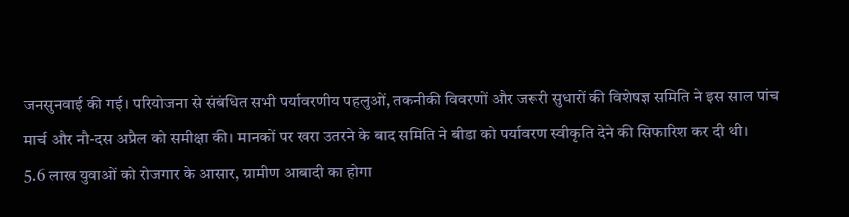जनसुनवाई की गई। परियोजना से संबंधित सभी पर्यावरणीय पहलुओं, तकनीकी विवरणों और जरूरी सुधारों की विशेषज्ञ समिति ने इस साल पांच मार्च और नौ-दस अप्रैल को समीक्षा की। मानकों पर खरा उतरने के बाद समिति ने बीडा को पर्यावरण स्वीकृति देने की सिफारिश कर दी थी।
5.6 लाख युवाओं को रोजगार के आसार, ग्रामीण आबादी का होगा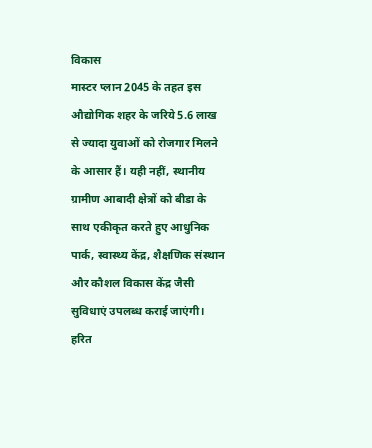विकास
मास्टर प्लान 2045 के तहत इस औद्योगिक शहर के जरिये 5.6 लाख से ज्यादा युवाओं को रोजगार मिलने के आसार हैं। यही नहीं, स्थानीय ग्रामीण आबादी क्षेत्रों को बीडा के साथ एकीकृत करते हुए आधुनिक पार्क, स्वास्थ्य केंद्र, शैक्षणिक संस्थान और कौशल विकास केंद्र जैसी सुविधाएं उपलब्ध कराई जाएंगी।
हरित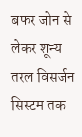बफर जोन से लेकर शून्य तरल विसर्जन सिस्टम तक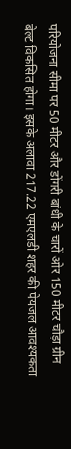परियोजना सीमा पर 50 मीटर और डोंगरी बांधी के चारों ओर 150 मीटर चौड़ा ग्रीन बेल्ट विकसित होगा। इसके अलावा 217.22 एमएलडी शहर की पेयजल आवश्यकता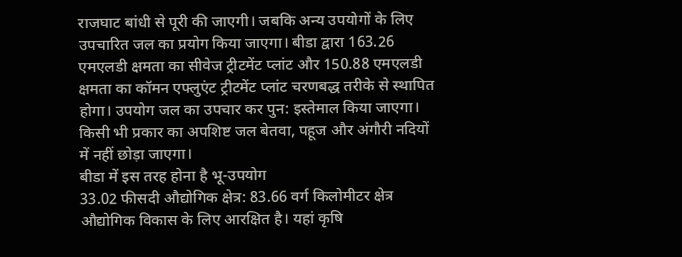राजघाट बांधी से पूरी की जाएगी। जबकि अन्य उपयोगों के लिए उपचारित जल का प्रयोग किया जाएगा। बीडा द्वारा 163.26 एमएलडी क्षमता का सीवेज ट्रीटमेंट प्लांट और 150.88 एमएलडी क्षमता का कॉमन एफ्लुएंट ट्रीटमेंट प्लांट चरणबद्ध तरीके से स्थापित होगा। उपयोग जल का उपचार कर पुन: इस्तेमाल किया जाएगा। किसी भी प्रकार का अपशिष्ट जल बेतवा, पहूज और अंगौरी नदियों में नहीं छोड़ा जाएगा।
बीडा में इस तरह होना है भू-उपयोग
33.02 फीसदी औद्योगिक क्षेत्र: 83.66 वर्ग किलोमीटर क्षेत्र औद्योगिक विकास के लिए आरक्षित है। यहां कृषि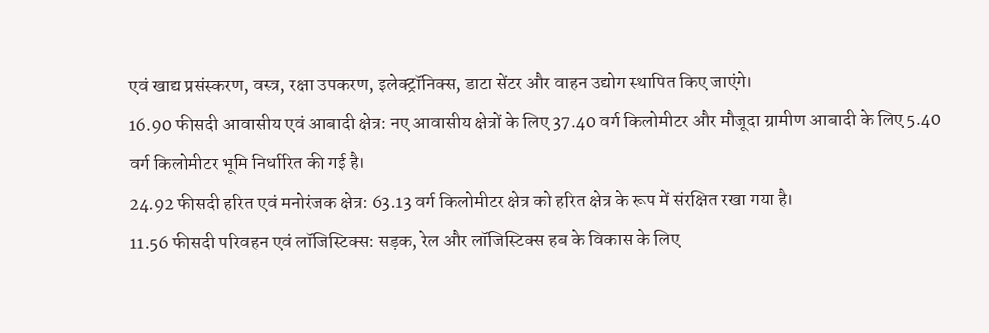एवं खाद्य प्रसंस्करण, वस्त्र, रक्षा उपकरण, इलेक्ट्रॉनिक्स, डाटा सेंटर और वाहन उद्योग स्थापित किए जाएंगे।
16.90 फीसदी आवासीय एवं आबादी क्षेत्र: नए आवासीय क्षेत्रों के लिए 37.40 वर्ग किलोमीटर और मौजूदा ग्रामीण आबादी के लिए 5.40 वर्ग किलोमीटर भूमि निर्धारित की गई है।
24.92 फीसदी हरित एवं मनोरंजक क्षेत्र: 63.13 वर्ग किलोमीटर क्षेत्र को हरित क्षेत्र के रूप में संरक्षित रखा गया है।
11.56 फीसदी परिवहन एवं लॉजिस्टिक्स: सड़क, रेल और लॉजिस्टिक्स हब के विकास के लिए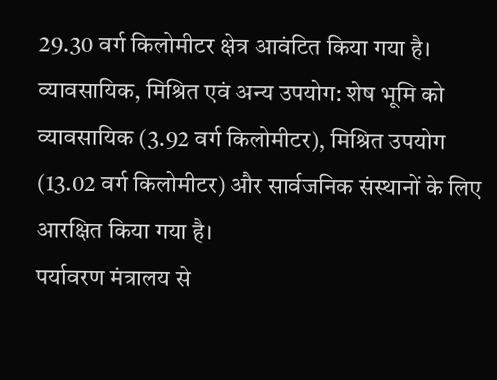29.30 वर्ग किलोमीटर क्षेत्र आवंटित किया गया है।
व्यावसायिक, मिश्रित एवं अन्य उपयोग: शेष भूमि को व्यावसायिक (3.92 वर्ग किलोमीटर), मिश्रित उपयोग (13.02 वर्ग किलोमीटर) और सार्वजनिक संस्थानों के लिए आरक्षित किया गया है।
पर्यावरण मंत्रालय से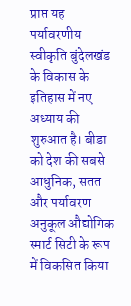प्राप्त यह पर्यावरणीय स्वीकृति बुंदेलखंड के विकास के इतिहास में नए अध्याय की शुरुआत है। बीडा को देश की सबसे आधुनिक, सतत और पर्यावरण अनुकूल औद्योगिक स्मार्ट सिटी के रूप में विकसित किया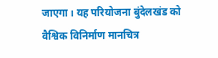जाएगा। यह परियोजना बुंदेलखंड को वैश्विक विनिर्माण मानचित्र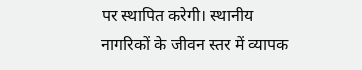पर स्थापित करेगी। स्थानीय नागरिकों के जीवन स्तर में व्यापक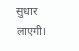सुधार लाएगी।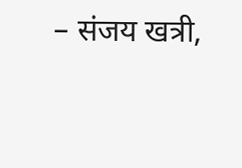– संजय खत्री,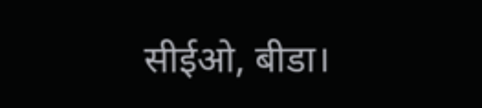सीईओ, बीडा।